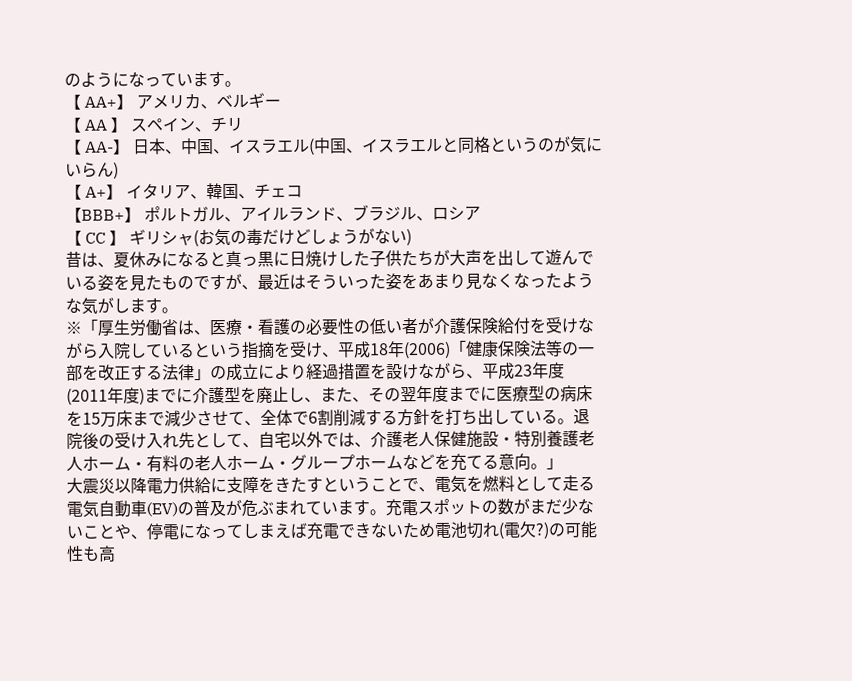のようになっています。
【 AA+】 アメリカ、ベルギー
【 AA 】 スペイン、チリ
【 AA-】 日本、中国、イスラエル(中国、イスラエルと同格というのが気にいらん)
【 A+】 イタリア、韓国、チェコ
【BBB+】 ポルトガル、アイルランド、ブラジル、ロシア
【 CC 】 ギリシャ(お気の毒だけどしょうがない)
昔は、夏休みになると真っ黒に日焼けした子供たちが大声を出して遊んでいる姿を見たものですが、最近はそういった姿をあまり見なくなったような気がします。
※「厚生労働省は、医療・看護の必要性の低い者が介護保険給付を受けながら入院しているという指摘を受け、平成18年(2006)「健康保険法等の一部を改正する法律」の成立により経過措置を設けながら、平成23年度(2011年度)までに介護型を廃止し、また、その翌年度までに医療型の病床を15万床まで減少させて、全体で6割削減する方針を打ち出している。退院後の受け入れ先として、自宅以外では、介護老人保健施設・特別養護老人ホーム・有料の老人ホーム・グループホームなどを充てる意向。」
大震災以降電力供給に支障をきたすということで、電気を燃料として走る電気自動車(EV)の普及が危ぶまれています。充電スポットの数がまだ少ないことや、停電になってしまえば充電できないため電池切れ(電欠?)の可能性も高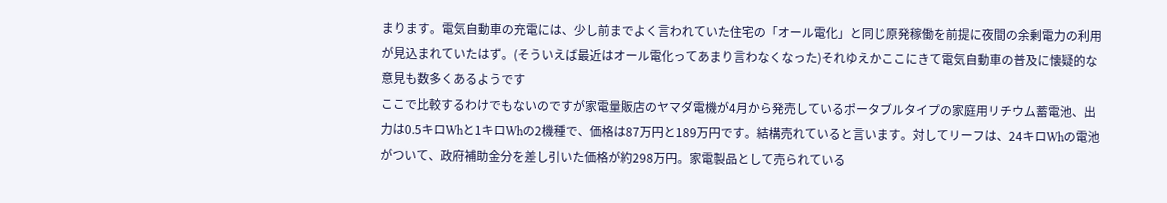まります。電気自動車の充電には、少し前までよく言われていた住宅の「オール電化」と同じ原発稼働を前提に夜間の余剰電力の利用が見込まれていたはず。(そういえば最近はオール電化ってあまり言わなくなった)それゆえかここにきて電気自動車の普及に懐疑的な意見も数多くあるようです
ここで比較するわけでもないのですが家電量販店のヤマダ電機が4月から発売しているポータブルタイプの家庭用リチウム蓄電池、出力は0.5キロWhと1キロWhの2機種で、価格は87万円と189万円です。結構売れていると言います。対してリーフは、24キロWhの電池がついて、政府補助金分を差し引いた価格が約298万円。家電製品として売られている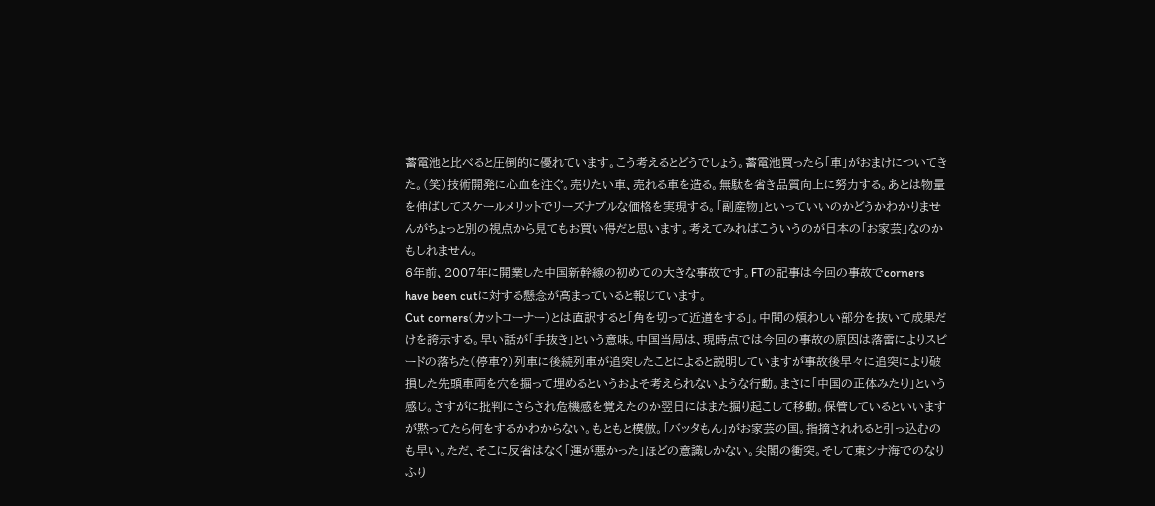蓄電池と比べると圧倒的に優れています。こう考えるとどうでしょう。蓄電池買ったら「車」がおまけについてきた。(笑)技術開発に心血を注ぐ。売りたい車、売れる車を造る。無駄を省き品質向上に努力する。あとは物量を伸ばしてスケールメリットでリーズナブルな価格を実現する。「副産物」といっていいのかどうかわかりませんがちょっと別の視点から見てもお買い得だと思います。考えてみればこういうのが日本の「お家芸」なのかもしれません。
6年前、2007年に開業した中国新幹線の初めての大きな事故です。FTの記事は今回の事故でcorners have been cutに対する懸念が高まっていると報じています。
Cut corners(カットコーナー)とは直訳すると「角を切って近道をする」。中間の煩わしい部分を抜いて成果だけを誇示する。早い話が「手抜き」という意味。中国当局は、現時点では今回の事故の原因は落雷によりスピードの落ちた(停車?)列車に後続列車が追突したことによると説明していますが事故後早々に追突により破損した先頭車両を穴を掘って埋めるというおよそ考えられないような行動。まさに「中国の正体みたり」という感じ。さすがに批判にさらされ危機感を覚えたのか翌日にはまた掘り起こして移動。保管しているといいますが黙ってたら何をするかわからない。もともと模倣。「バッタもん」がお家芸の国。指摘されれると引っ込むのも早い。ただ、そこに反省はなく「運が悪かった」ほどの意識しかない。尖閣の衝突。そして東シナ海でのなりふり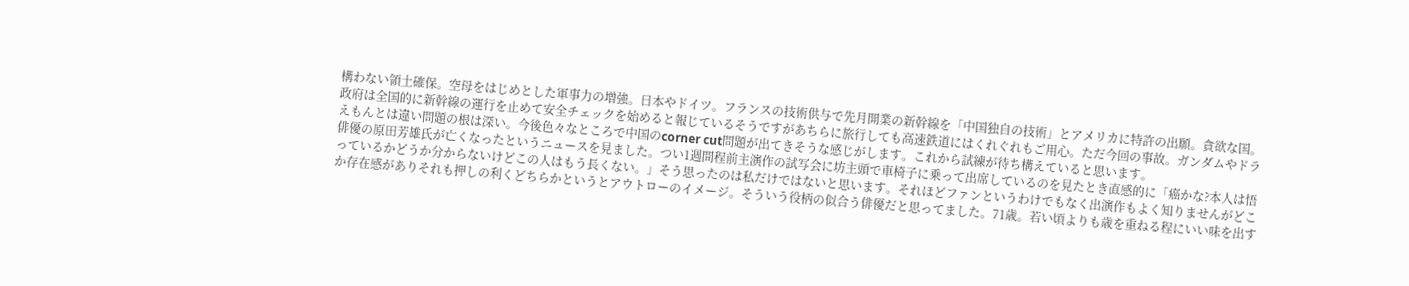構わない領土確保。空母をはじめとした軍事力の増強。日本やドイツ。フランスの技術供与で先月開業の新幹線を「中国独自の技術」とアメリカに特許の出願。貪欲な国。政府は全国的に新幹線の運行を止めて安全チェックを始めると報じているそうですがあちらに旅行しても高速鉄道にはくれぐれもご用心。ただ今回の事故。ガンダムやドラえもんとは違い問題の根は深い。今後色々なところで中国のcorner cut問題が出てきそうな感じがします。これから試練が待ち構えていると思います。
俳優の原田芳雄氏が亡くなったというニュースを見ました。つい1週間程前主演作の試写会に坊主頭で車椅子に乗って出席しているのを見たとき直感的に「癌かな?本人は悟っているかどうか分からないけどこの人はもう長くない。」そう思ったのは私だけではないと思います。それほどファンというわけでもなく出演作もよく知りませんがどこか存在感がありそれも押しの利くどちらかというとアウトローのイメージ。そういう役柄の似合う俳優だと思ってました。71歳。若い頃よりも歳を重ねる程にいい味を出す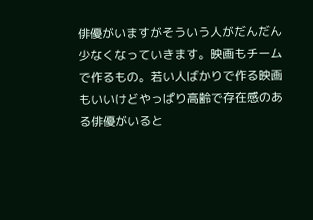俳優がいますがそういう人がだんだん少なくなっていきます。映画もチームで作るもの。若い人ばかりで作る映画もいいけどやっぱり高齢で存在感のある俳優がいると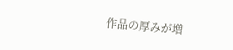作品の厚みが増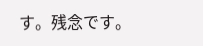す。残念です。